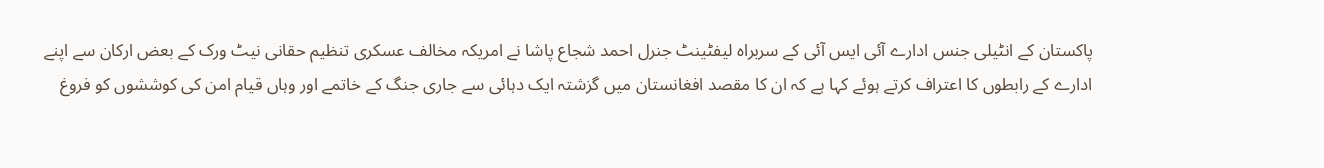پاکستان کے انٹیلی جنس ادارے آئی ایس آئی کے سربراہ لیفٹینٹ جنرل احمد شجاع پاشا نے امریکہ مخالف عسکری تنظیم حقانی نیٹ ورک کے بعض ارکان سے اپنے ادارے کے رابطوں کا اعتراف کرتے ہوئے کہا ہے کہ ان کا مقصد افغانستان میں گزشتہ ایک دہائی سے جاری جنگ کے خاتمے اور وہاں قیام امن کی کوششوں کو فروغ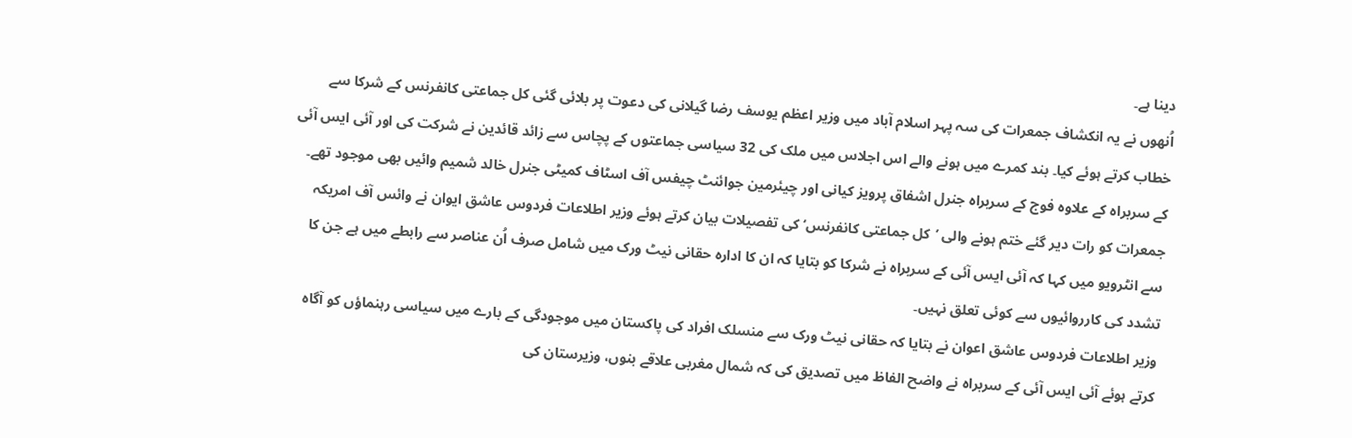دینا ہے۔
اُنھوں نے یہ انکشاف جمعرات کی سہ پہر اسلام آباد میں وزیر اعظم یوسف رضا گیلانی کی دعوت پر بلائی گئی کل جماعتی کانفرنس کے شرکا سے خطاب کرتے ہوئے کیا۔ بند کمرے میں ہونے والے اس اجلاس میں ملک کی 32 سیاسی جماعتوں کے پچاس سے زائد قائدین نے شرکت کی اور آئی ایس آئی کے سربراہ کے علاوہ فوج کے سربراہ جنرل اشفاق پرویز کیانی اور چیئرمین جوائنٹ چیفس آف اسٹاف کمیٹی جنرل خالد شمیم وائیں بھی موجود تھے۔
جمعرات کو رات دیر گئے ختم ہونے والی ’کل جماعتی کانفرنس‘ کی تفصیلات بیان کرتے ہوئے وزیر اطلاعات فردوس عاشق ایوان نے وائس آف امریکہ سے انٹرویو میں کہا کہ آئی ایس آئی کے سربراہ نے شرکا کو بتایا کہ ان کا ادارہ حقانی نیٹ ورک میں شامل صرف اُن عناصر سے رابطے میں ہے جن کا تشدد کی کارروائیوں سے کوئی تعلق نہیں۔
وزیر اطلاعات فردوس عاشق اعوان نے بتایا کہ حقانی نیٹ ورک سے منسلک افراد کی پاکستان میں موجودگی کے بارے میں سیاسی رہنماؤں کو آگاہ کرتے ہوئے آئی ایس آئی کے سربراہ نے واضح الفاظ میں تصدیق کی کہ شمال مغربی علاقے بنوں، وزیرستان کی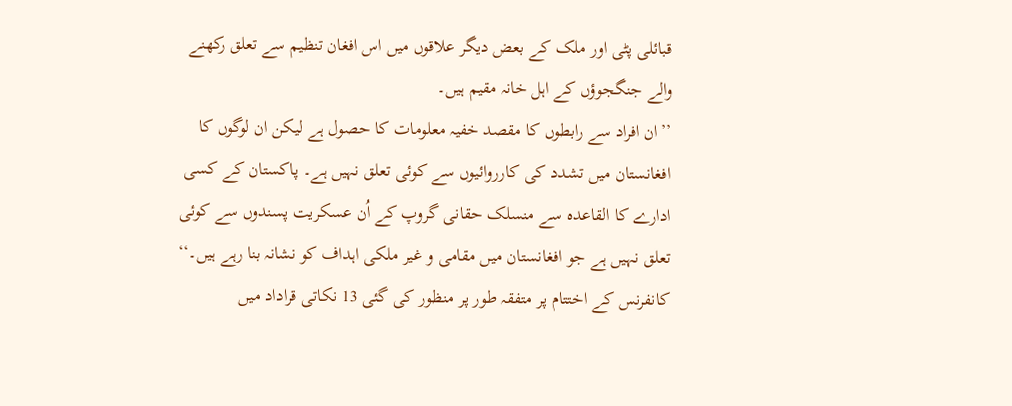قبائلی پٹی اور ملک کے بعض دیگر علاقوں میں اس افغان تنظیم سے تعلق رکھنے والے جنگجوؤں کے اہل خانہ مقیم ہیں۔
’’ان افراد سے رابطوں کا مقصد خفیہ معلومات کا حصول ہے لیکن ان لوگوں کا افغانستان میں تشدد کی کارروائیوں سے کوئی تعلق نہیں ہے۔ پاکستان کے کسی ادارے کا القاعدہ سے منسلک حقانی گروپ کے اُن عسکریت پسندوں سے کوئی تعلق نہیں ہے جو افغانستان میں مقامی و غیر ملکی اہداف کو نشانہ بنا رہے ہیں۔‘‘
کانفرنس کے اختتام پر متفقہ طور پر منظور کی گئی 13 نکاتی قراداد میں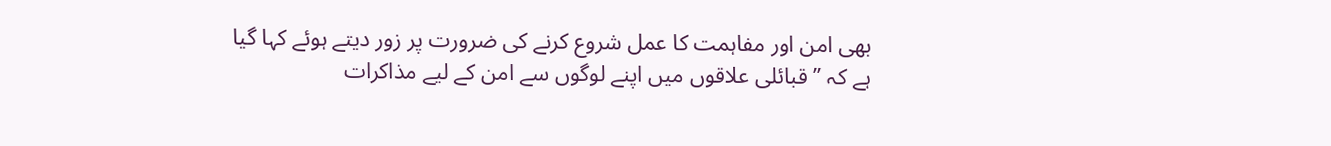بھی امن اور مفاہمت کا عمل شروع کرنے کی ضرورت پر زور دیتے ہوئے کہا گیا ہے کہ ’’قبائلی علاقوں میں اپنے لوگوں سے امن کے لیے مذاکرات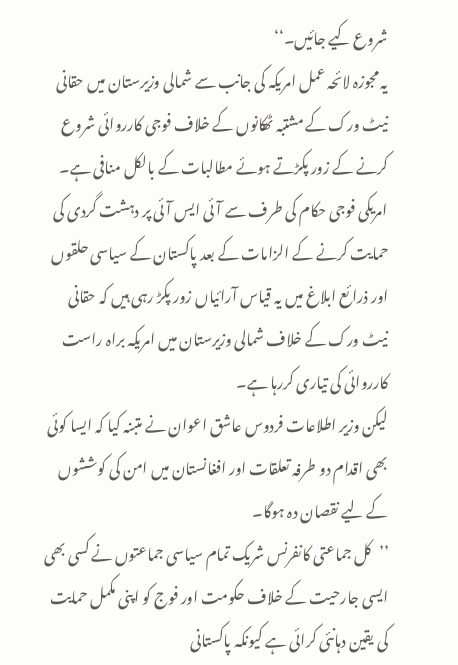شروع کیے جائیں۔‘‘
یہ مجوزہ لائحہ عمل امریکہ کی جانب سے شمالی وزیرستان میں حقانی نیٹ ورک کے مشتبہ ٹھکانوں کے خلاف فوجی کارروائی شروع کرنے کے زور پکڑتے ہوئے مطالبات کے بالکل منافی ہے۔
امریکی فوجی حکام کی طرف سے آئی ایس آئی پر دہشت گردی کی حمایت کرنے کے الزامات کے بعد پاکستان کے سیاسی حلقوں اور ذرائع ابلاغ میں یہ قیاس آرائیاں زور پکڑ رہی ہیں کہ حقانی نیٹ ورک کے خلاف شمالی وزیرستان میں امریکہ براہ راست کارروائی کی تیاری کررہا ہے۔
لیکن وزیر اطلاعات فردوس عاشق اعوان نے متبنہ کیا کہ ایسا کوئی بھی اقدام دو طرفہ تعلقات اور افغانستان میں امن کی کوششوں کے لیے نقصان دہ ہوگا۔
’’کل جماعتی کانفرنس شریک تمام سیاسی جماعتوں نے کسی بھی ایسی جارحیت کے خلاف حکومت اور فوج کو اپنی مکمل حمایت کی یقین دہانئی کرائی ہے کیونکہ پاکستانی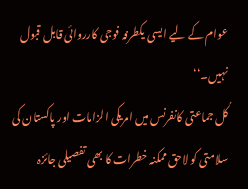عوام کے لیے ایسی یکطرفہ فوجی کارروائی قابل قبول نہیں۔‘‘
کُل جماعتی کانفرنس میں امریکی الزامات اور پاکستان کی سلامتی کو لاحق ممکنہ خطرات کا بھی تفصیلی جائزہ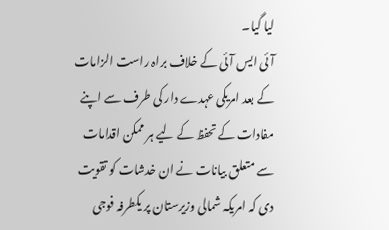لیا گیا۔
آئی ایس آئی کے خلاف براہ راست الزامات کے بعد امریکی عہدے دار کی طرف سے اپنے مفادات کے تحفظ کے لیے ہر ممکن اقدامات سے متعلق بیانات نے ان خدشات کو تقویت دی کہ امریکہ شمالی وزیرستان پر یکطرفہ فوجی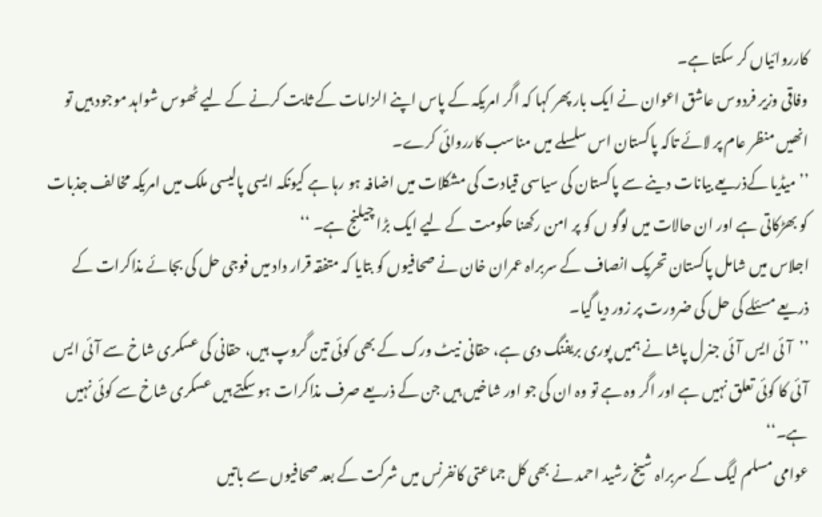کارروائیاں کر سکتا ہے۔
وفاقی وزیر فردوس عاشق اعوان نے ایک بار پھر کہا کہ اگر امریکہ کے پاس اپنے الزامات کے ثابت کرنے کے لیے ٹھوس شواہد موجود ہیں تو انھیں منظر عام پر لائے تاکہ پاکستان اس سلسلے میں مناسب کارروائی کرے۔
’’میڈیا کےذریعے بیانات دینے سے پاکستان کی سیاسی قیادت کی مشکلات میں اضافہ ہو رہا ہے کیونکہ ایسی پالیسی ملک میں امریکہ مخالف جذبات کو بھڑکاتی ہے اور ان حالات میں لوگو ں کو پر امن رکھنا حکومت کے لیے ایک بڑا چیلنج ہے۔ ‘‘
اجلاس میں شامل پاکستان تحریک انصاف کے سربراہ عمران خان نے صحافیوں کو بتایا کہ متفقہ قرار داد میں فوجی حل کی بجائے مذاکرات کے ذریعے مسئلے کی حل کی ضرورت پر زور دیا گیا۔
’’آئی ایس آئی جنرل پاشا نے ہمیں پوری بریفنگ دی ہے، حقانی نیٹ ورک کے بھی کوئی تین گروپ ہیں، حقانی کی عسکری شاخ سے آئی ایس آئی کا کوئی تعلق نہیں ہے اور اگر وہ ہے تو وہ ان کی جو اور شاخیں ہیں جن کے ذریعے صرف مذاکرات ہو سکتے ہیں عسکری شاخ سے کوئی نہیں ہے۔‘‘
عوامی مسلم لیگ کے سربراہ شیخ رشید احمد نے بھی کل جماعتی کانفرنس میں شرکت کے بعد صحافیوں سے باتیں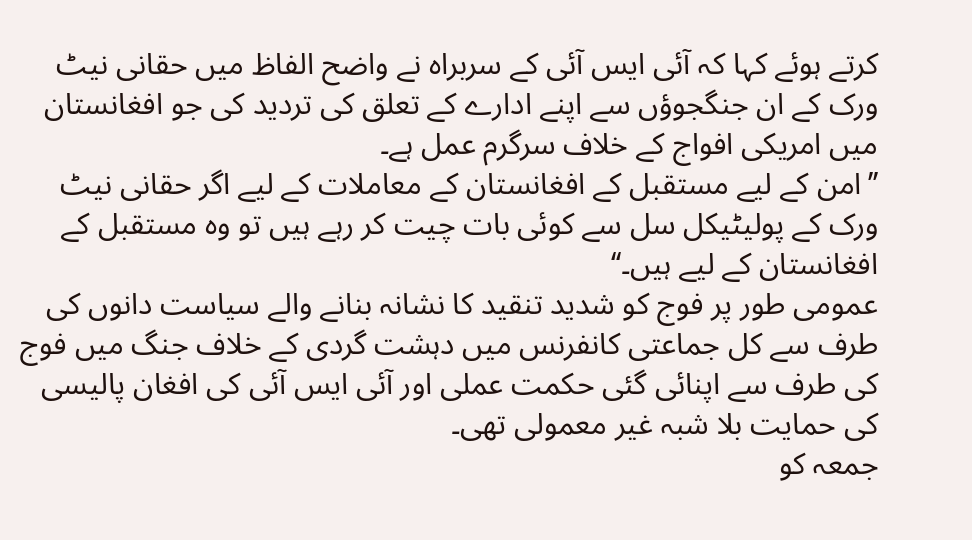کرتے ہوئے کہا کہ آئی ایس آئی کے سربراہ نے واضح الفاظ میں حقانی نیٹ ورک کے ان جنگجوؤں سے اپنے ادارے کے تعلق کی تردید کی جو افغانستان میں امریکی افواج کے خلاف سرگرم عمل ہے۔
’’امن کے لیے مستقبل کے افغانستان کے معاملات کے لیے اگر حقانی نیٹ ورک کے پولیٹیکل سل سے کوئی بات چیت کر رہے ہیں تو وہ مستقبل کے افغانستان کے لیے ہیں۔‘‘
عمومی طور پر فوج کو شدید تنقید کا نشانہ بنانے والے سیاست دانوں کی طرف سے کل جماعتی کانفرنس میں دہشت گردی کے خلاف جنگ میں فوج کی طرف سے اپنائی گئی حکمت عملی اور آئی ایس آئی کی افغان پالیسی کی حمایت بلا شبہ غیر معمولی تھی۔
جمعہ کو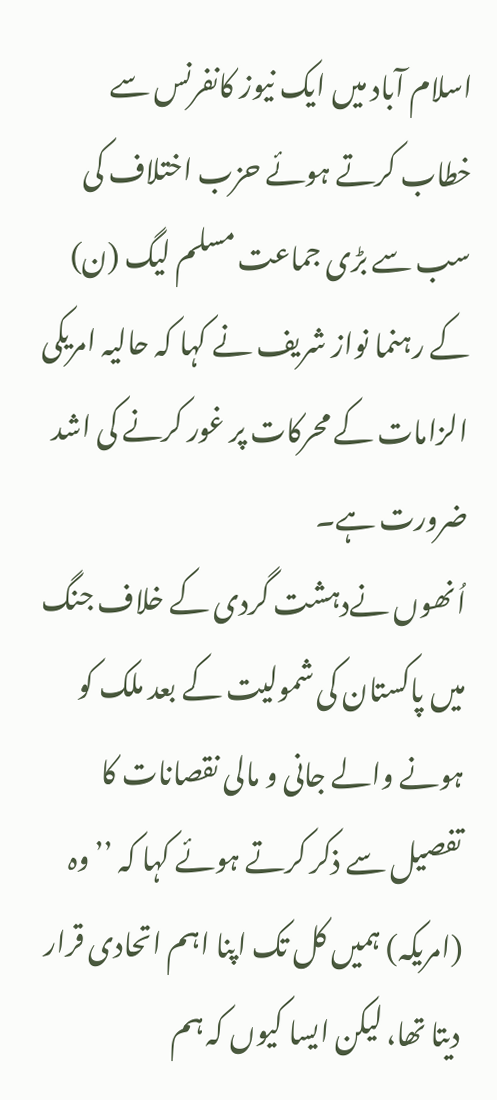اسلام آباد میں ایک نیوز کانفرنس سے خطاب کرتے ہوئے حزب اختلاف کی سب سے بڑی جماعت مسلم لیگ (ن) کے رہنما نواز شریف نے کہا کہ حالیہ امریکی الزامات کے محرکات پر غور کرنے کی اشد ضرورت ہے۔
اُنھوں نےدہشت گردی کے خلاف جنگ میں پاکستان کی شمولیت کے بعد ملک کو ہونے والے جانی و مالی نقصانات کا تفصیل سے ذکر کرتے ہوئے کہا کہ ’’وہ (امریکہ) ہمیں کل تک اپنا اہم اتحادی قرار دیتا تھا، لیکن ایسا کیوں کہ ہم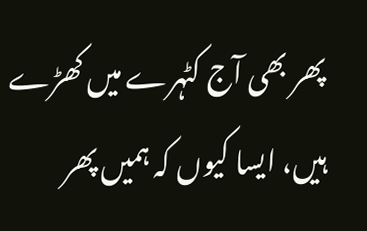پھر بھی آج کٹہرے میں کھڑے ہیں، ایسا کیوں کہ ہمیں پھر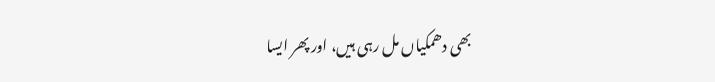بھی دھمکیاں مل رہی ہیں، اور پھر ایسا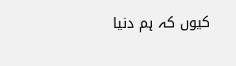کیوں کہ ہم دنیا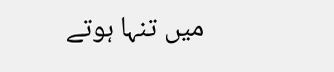میں تنہا ہوتے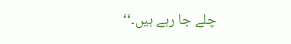چلے جا رہے ہیں۔‘‘